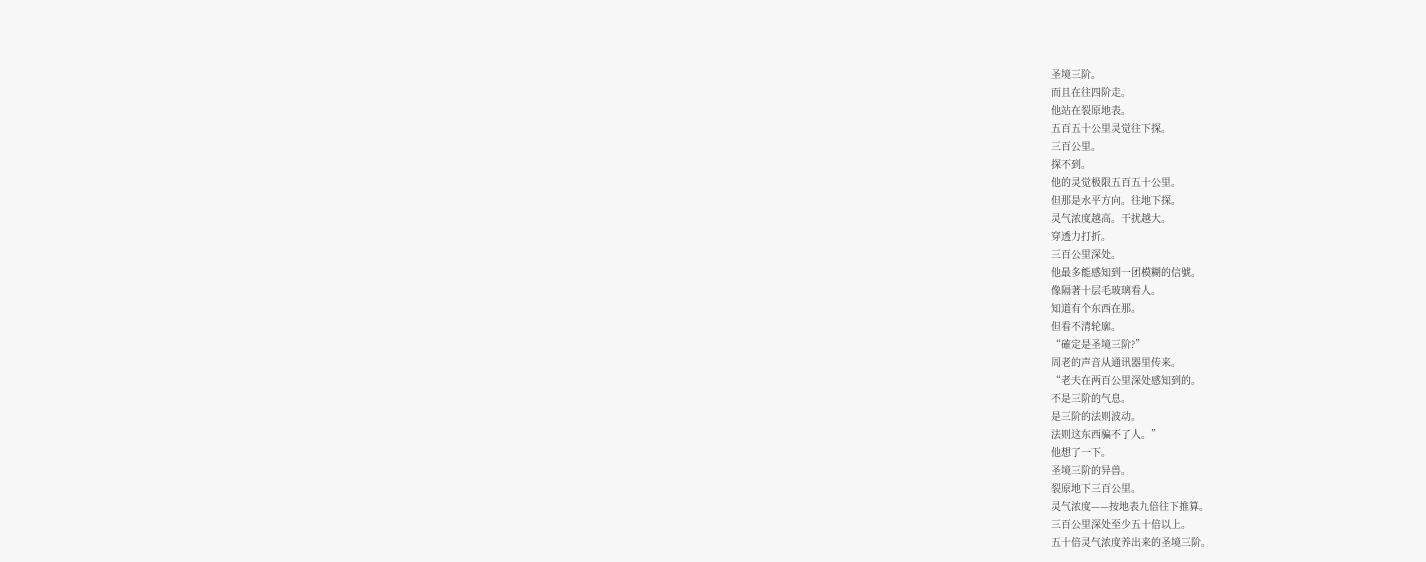圣境三阶。
而且在往四阶走。
他站在裂原地表。
五百五十公里灵觉往下探。
三百公里。
探不到。
他的灵觉极限五百五十公里。
但那是水平方向。往地下探。
灵气浓度越高。干扰越大。
穿透力打折。
三百公里深处。
他最多能感知到一团模糊的信號。
像隔著十层毛玻璃看人。
知道有个东西在那。
但看不清轮廓。
“確定是圣境三阶?”
周老的声音从通讯器里传来。
“老夫在两百公里深处感知到的。
不是三阶的气息。
是三阶的法则波动。
法则这东西骗不了人。”
他想了一下。
圣境三阶的异兽。
裂原地下三百公里。
灵气浓度——按地表九倍往下推算。
三百公里深处至少五十倍以上。
五十倍灵气浓度养出来的圣境三阶。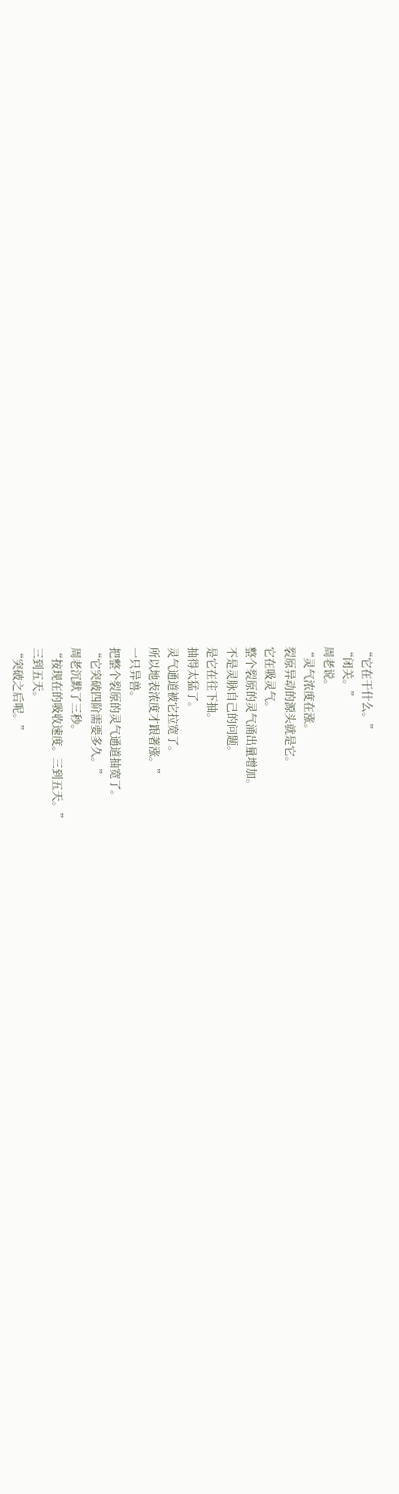“它在干什么。”
“闭关。”
周老说。
“灵气浓度在涨。
裂原异动的源头就是它。
它在吸灵气。
整个裂原的灵气涌出量增加。
不是灵脉自己的问题。
是它在往下抽。
抽得太猛了。
灵气通道被它拉宽了。
所以地表浓度才跟著涨。”
一只异兽。
把整个裂原的灵气通道抽宽了。
“它突破四阶需要多久。”
周老沉默了三秒。
“按现在的吸收速度。三到五天。”
三到五天。
“突破之后呢。”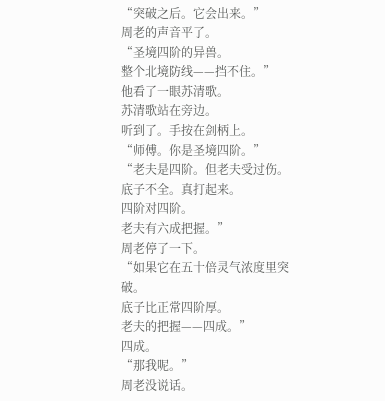“突破之后。它会出来。”
周老的声音平了。
“圣境四阶的异兽。
整个北境防线——挡不住。”
他看了一眼苏清歌。
苏清歌站在旁边。
听到了。手按在剑柄上。
“师傅。你是圣境四阶。”
“老夫是四阶。但老夫受过伤。
底子不全。真打起来。
四阶对四阶。
老夫有六成把握。”
周老停了一下。
“如果它在五十倍灵气浓度里突破。
底子比正常四阶厚。
老夫的把握——四成。”
四成。
“那我呢。”
周老没说话。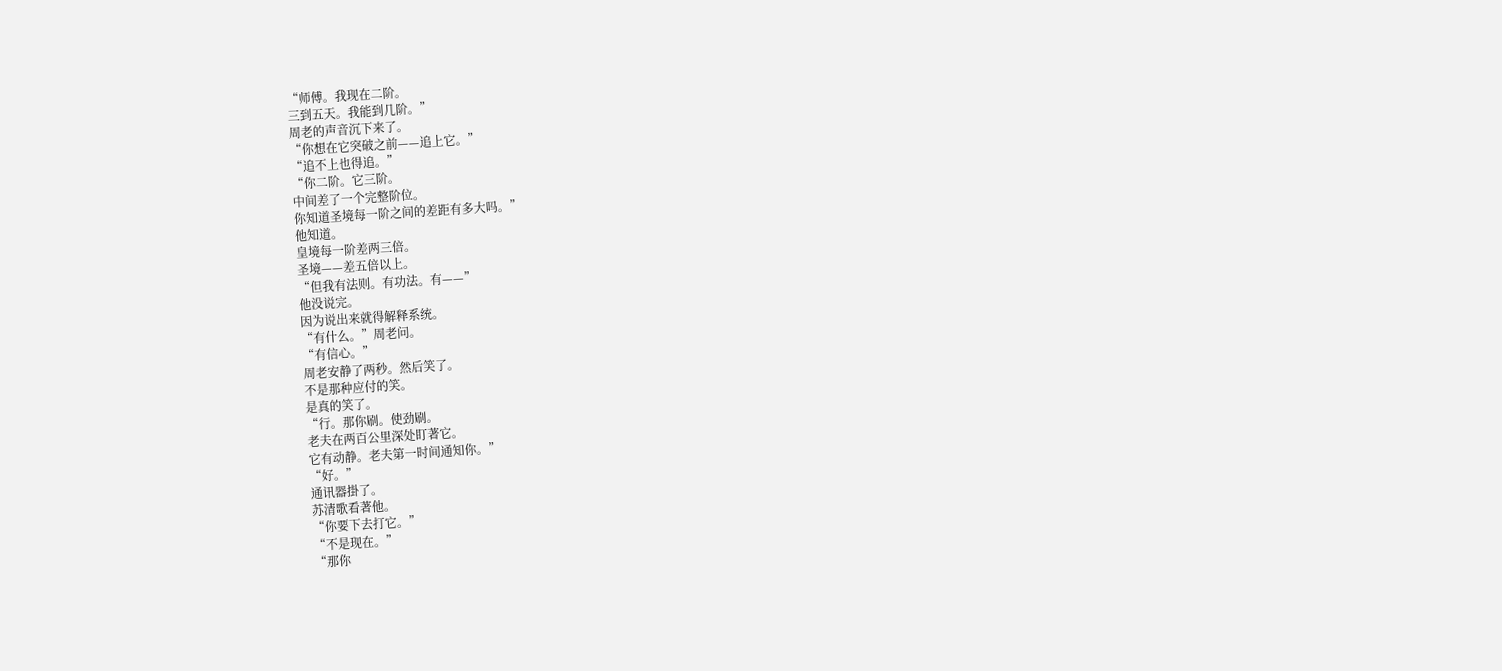“师傅。我现在二阶。
三到五天。我能到几阶。”
周老的声音沉下来了。
“你想在它突破之前——追上它。”
“追不上也得追。”
“你二阶。它三阶。
中间差了一个完整阶位。
你知道圣境每一阶之间的差距有多大吗。”
他知道。
皇境每一阶差两三倍。
圣境——差五倍以上。
“但我有法则。有功法。有——”
他没说完。
因为说出来就得解释系统。
“有什么。”周老问。
“有信心。”
周老安静了两秒。然后笑了。
不是那种应付的笑。
是真的笑了。
“行。那你刷。使劲刷。
老夫在两百公里深处盯著它。
它有动静。老夫第一时间通知你。”
“好。”
通讯器掛了。
苏清歌看著他。
“你要下去打它。”
“不是现在。”
“那你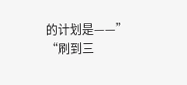的计划是——”
“刷到三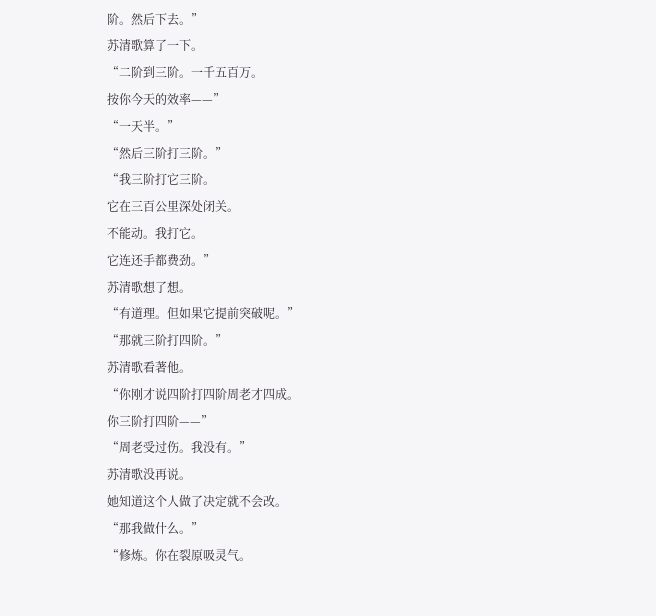阶。然后下去。”
苏清歌算了一下。
“二阶到三阶。一千五百万。
按你今天的效率——”
“一天半。”
“然后三阶打三阶。”
“我三阶打它三阶。
它在三百公里深处闭关。
不能动。我打它。
它连还手都费劲。”
苏清歌想了想。
“有道理。但如果它提前突破呢。”
“那就三阶打四阶。”
苏清歌看著他。
“你刚才说四阶打四阶周老才四成。
你三阶打四阶——”
“周老受过伤。我没有。”
苏清歌没再说。
她知道这个人做了决定就不会改。
“那我做什么。”
“修炼。你在裂原吸灵气。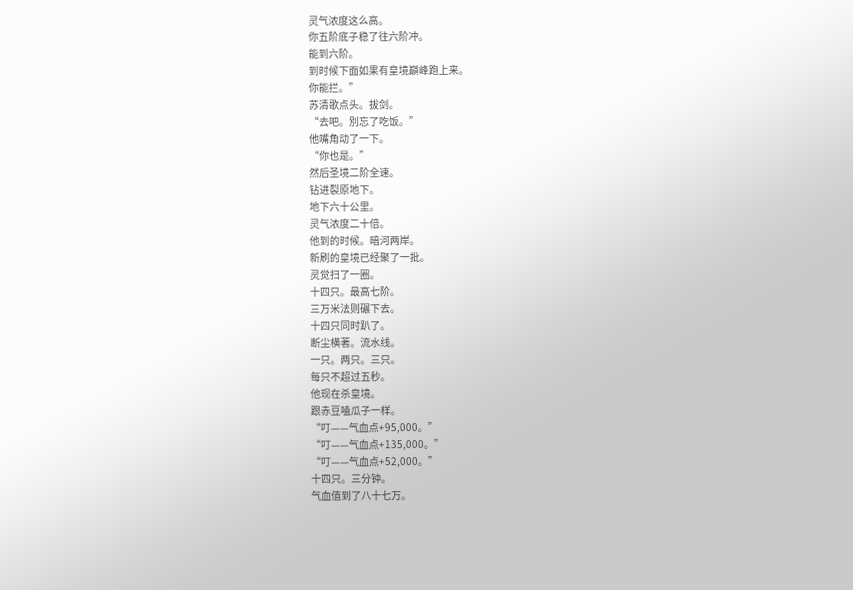灵气浓度这么高。
你五阶底子稳了往六阶冲。
能到六阶。
到时候下面如果有皇境巔峰跑上来。
你能拦。”
苏清歌点头。拔剑。
“去吧。別忘了吃饭。”
他嘴角动了一下。
“你也是。”
然后圣境二阶全速。
钻进裂原地下。
地下六十公里。
灵气浓度二十倍。
他到的时候。暗河两岸。
新刷的皇境已经聚了一批。
灵觉扫了一圈。
十四只。最高七阶。
三万米法则碾下去。
十四只同时趴了。
断尘横著。流水线。
一只。两只。三只。
每只不超过五秒。
他现在杀皇境。
跟赤豆嗑瓜子一样。
“叮——气血点+95,000。”
“叮——气血点+135,000。”
“叮——气血点+52,000。”
十四只。三分钟。
气血值到了八十七万。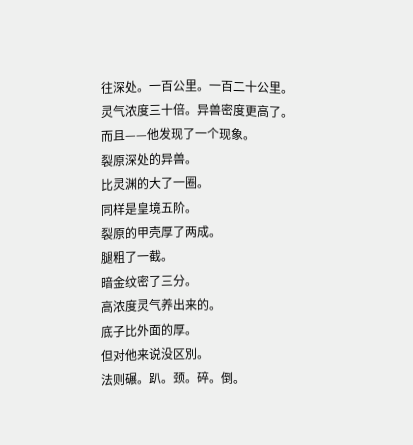往深处。一百公里。一百二十公里。
灵气浓度三十倍。异兽密度更高了。
而且——他发现了一个现象。
裂原深处的异兽。
比灵渊的大了一圈。
同样是皇境五阶。
裂原的甲壳厚了两成。
腿粗了一截。
暗金纹密了三分。
高浓度灵气养出来的。
底子比外面的厚。
但对他来说没区別。
法则碾。趴。颈。碎。倒。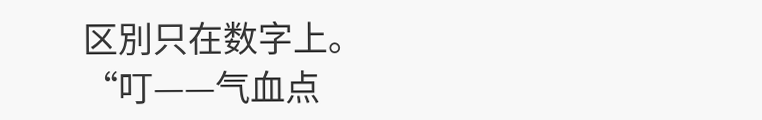区別只在数字上。
“叮——气血点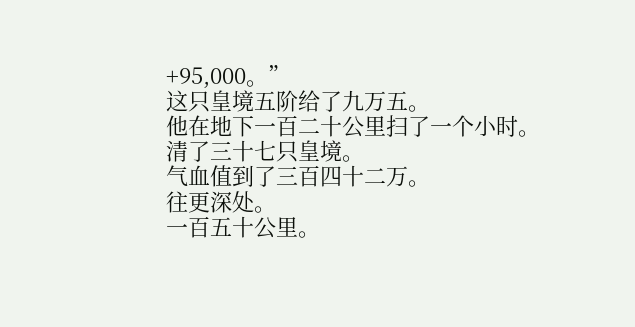+95,000。”
这只皇境五阶给了九万五。
他在地下一百二十公里扫了一个小时。
清了三十七只皇境。
气血值到了三百四十二万。
往更深处。
一百五十公里。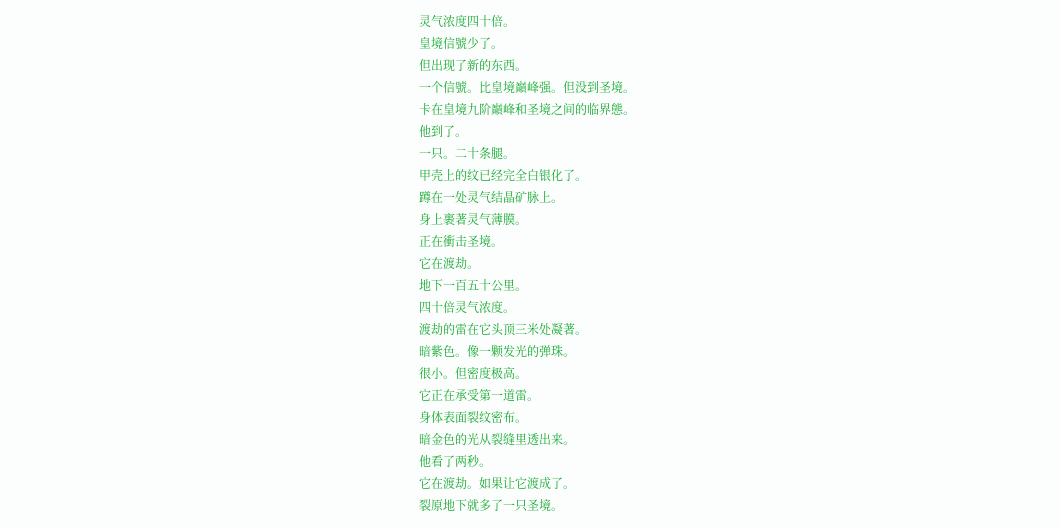灵气浓度四十倍。
皇境信號少了。
但出现了新的东西。
一个信號。比皇境巔峰强。但没到圣境。
卡在皇境九阶巔峰和圣境之间的临界態。
他到了。
一只。二十条腿。
甲壳上的纹已经完全白银化了。
蹲在一处灵气结晶矿脉上。
身上裹著灵气薄膜。
正在衝击圣境。
它在渡劫。
地下一百五十公里。
四十倍灵气浓度。
渡劫的雷在它头顶三米处凝著。
暗紫色。像一颗发光的弹珠。
很小。但密度极高。
它正在承受第一道雷。
身体表面裂纹密布。
暗金色的光从裂缝里透出来。
他看了两秒。
它在渡劫。如果让它渡成了。
裂原地下就多了一只圣境。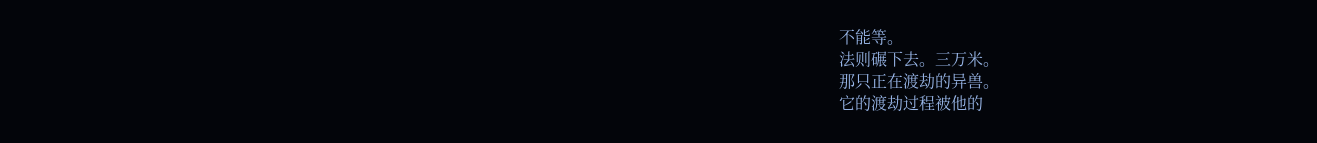不能等。
法则碾下去。三万米。
那只正在渡劫的异兽。
它的渡劫过程被他的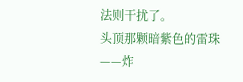法则干扰了。
头顶那颗暗紫色的雷珠——炸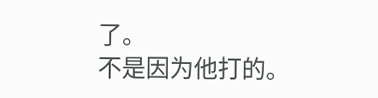了。
不是因为他打的。